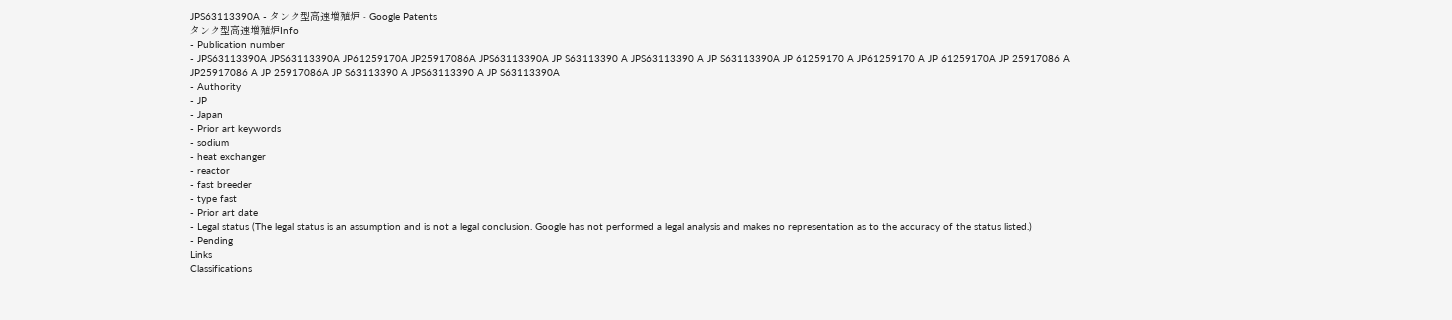JPS63113390A - タンク型高速増殖炉 - Google Patents
タンク型高速増殖炉Info
- Publication number
- JPS63113390A JPS63113390A JP61259170A JP25917086A JPS63113390A JP S63113390 A JPS63113390 A JP S63113390A JP 61259170 A JP61259170 A JP 61259170A JP 25917086 A JP25917086 A JP 25917086A JP S63113390 A JPS63113390 A JP S63113390A
- Authority
- JP
- Japan
- Prior art keywords
- sodium
- heat exchanger
- reactor
- fast breeder
- type fast
- Prior art date
- Legal status (The legal status is an assumption and is not a legal conclusion. Google has not performed a legal analysis and makes no representation as to the accuracy of the status listed.)
- Pending
Links
Classifications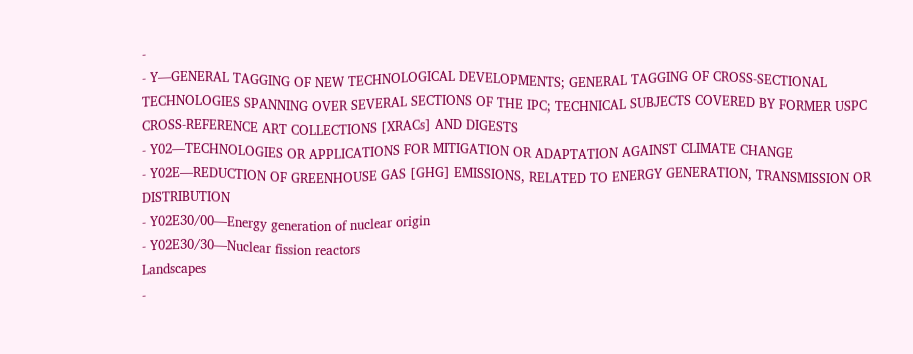-
- Y—GENERAL TAGGING OF NEW TECHNOLOGICAL DEVELOPMENTS; GENERAL TAGGING OF CROSS-SECTIONAL TECHNOLOGIES SPANNING OVER SEVERAL SECTIONS OF THE IPC; TECHNICAL SUBJECTS COVERED BY FORMER USPC CROSS-REFERENCE ART COLLECTIONS [XRACs] AND DIGESTS
- Y02—TECHNOLOGIES OR APPLICATIONS FOR MITIGATION OR ADAPTATION AGAINST CLIMATE CHANGE
- Y02E—REDUCTION OF GREENHOUSE GAS [GHG] EMISSIONS, RELATED TO ENERGY GENERATION, TRANSMISSION OR DISTRIBUTION
- Y02E30/00—Energy generation of nuclear origin
- Y02E30/30—Nuclear fission reactors
Landscapes
-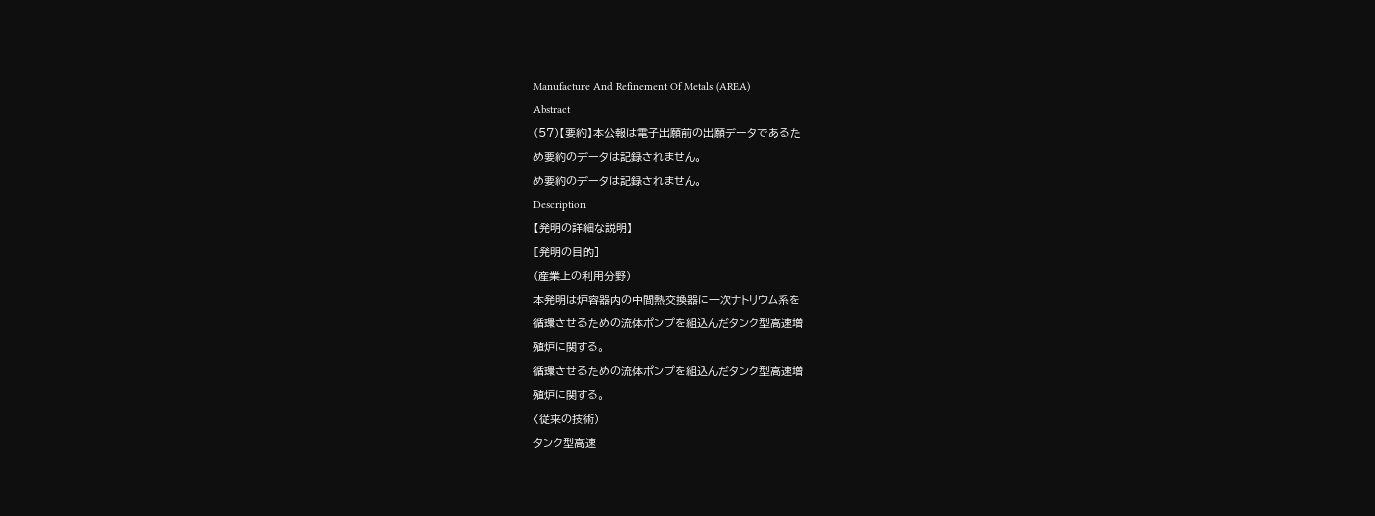Manufacture And Refinement Of Metals (AREA)
Abstract
(57)【要約】本公報は電子出願前の出願データであるた
め要約のデータは記録されません。
め要約のデータは記録されません。
Description
【発明の詳細な説明】
[発明の目的]
(産業上の利用分野)
本発明は炉容器内の中間熱交換器に一次ナトリウム系を
循環させるための流体ポンプを組込んだタンク型高速増
殖炉に関する。
循環させるための流体ポンプを組込んだタンク型高速増
殖炉に関する。
〈従来の技術)
タンク型高速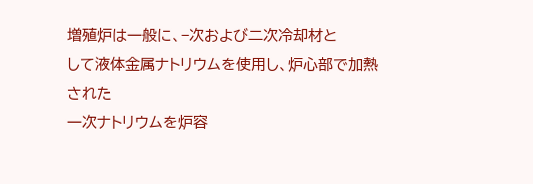増殖炉は一般に、−次および二次冷却材と
して液体金属ナトリウムを使用し、炉心部で加熱された
一次ナトリウムを炉容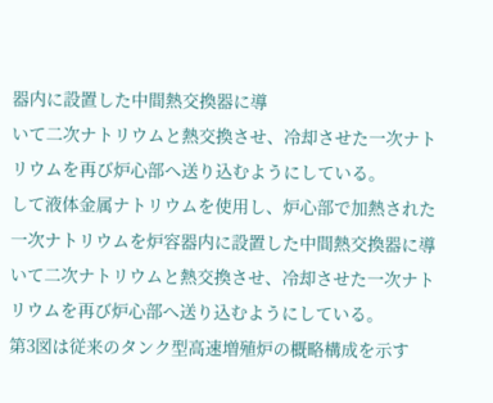器内に設置した中間熱交換器に導
いて二次ナトリウムと熱交換させ、冷却させた一次ナト
リウムを再び炉心部へ送り込むようにしている。
して液体金属ナトリウムを使用し、炉心部で加熱された
一次ナトリウムを炉容器内に設置した中間熱交換器に導
いて二次ナトリウムと熱交換させ、冷却させた一次ナト
リウムを再び炉心部へ送り込むようにしている。
第3図は従来のタンク型高速増殖炉の概略構成を示す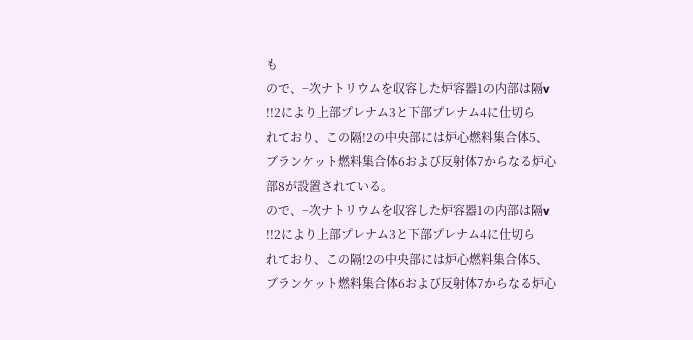も
ので、−次ナトリウムを収容した炉容器1の内部は隔v
!!2により上部プレナム3と下部プレナム4に仕切ら
れており、この隔!2の中央部には炉心燃料集合体5、
ブランケット燃料集合体6および反射体7からなる炉心
部8が設置されている。
ので、−次ナトリウムを収容した炉容器1の内部は隔v
!!2により上部プレナム3と下部プレナム4に仕切ら
れており、この隔!2の中央部には炉心燃料集合体5、
ブランケット燃料集合体6および反射体7からなる炉心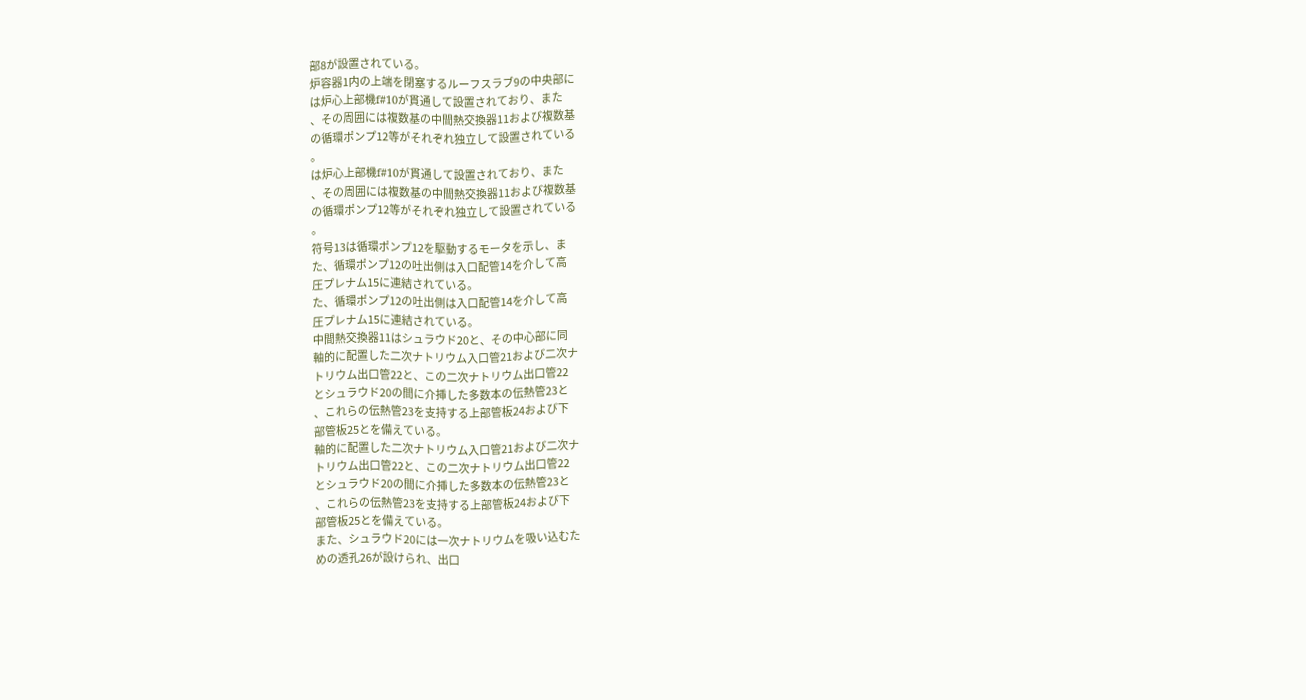部8が設置されている。
炉容器1内の上端を閉塞するルーフスラブ9の中央部に
は炉心上部機f#10が貫通して設置されており、また
、その周囲には複数基の中間熱交換器11および複数基
の循環ポンプ12等がそれぞれ独立して設置されている
。
は炉心上部機f#10が貫通して設置されており、また
、その周囲には複数基の中間熱交換器11および複数基
の循環ポンプ12等がそれぞれ独立して設置されている
。
符号13は循環ポンプ12を駆動するモータを示し、ま
た、循環ポンプ12の吐出側は入口配管14を介して高
圧プレナム15に連結されている。
た、循環ポンプ12の吐出側は入口配管14を介して高
圧プレナム15に連結されている。
中間熱交換器11はシュラウド20と、その中心部に同
軸的に配置した二次ナトリウム入口管21および二次ナ
トリウム出口管22と、この二次ナトリウム出口管22
とシュラウド20の間に介挿した多数本の伝熱管23と
、これらの伝熱管23を支持する上部管板24および下
部管板25とを備えている。
軸的に配置した二次ナトリウム入口管21および二次ナ
トリウム出口管22と、この二次ナトリウム出口管22
とシュラウド20の間に介挿した多数本の伝熱管23と
、これらの伝熱管23を支持する上部管板24および下
部管板25とを備えている。
また、シュラウド20には一次ナトリウムを吸い込むた
めの透孔26が設けられ、出口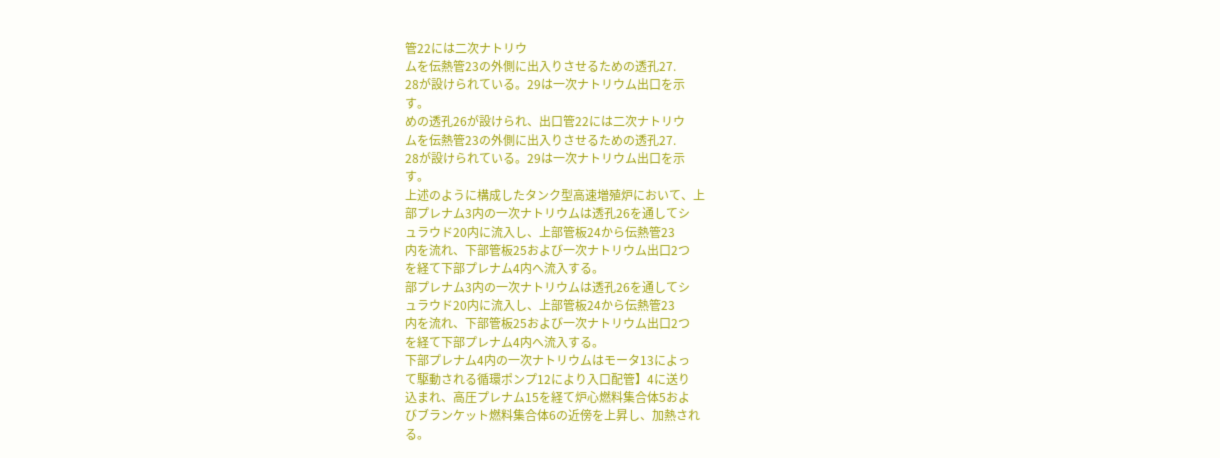管22には二次ナトリウ
ムを伝熱管23の外側に出入りさせるための透孔27.
28が設けられている。29は一次ナトリウム出口を示
す。
めの透孔26が設けられ、出口管22には二次ナトリウ
ムを伝熱管23の外側に出入りさせるための透孔27.
28が設けられている。29は一次ナトリウム出口を示
す。
上述のように構成したタンク型高速増殖炉において、上
部プレナム3内の一次ナトリウムは透孔26を通してシ
ュラウド20内に流入し、上部管板24から伝熱管23
内を流れ、下部管板25および一次ナトリウム出口2つ
を経て下部プレナム4内へ流入する。
部プレナム3内の一次ナトリウムは透孔26を通してシ
ュラウド20内に流入し、上部管板24から伝熱管23
内を流れ、下部管板25および一次ナトリウム出口2つ
を経て下部プレナム4内へ流入する。
下部プレナム4内の一次ナトリウムはモータ13によっ
て駆動される循環ポンプ12により入口配管】4に送り
込まれ、高圧プレナム15を経て炉心燃料集合体5およ
びブランケット燃料集合体6の近傍を上昇し、加熱され
る。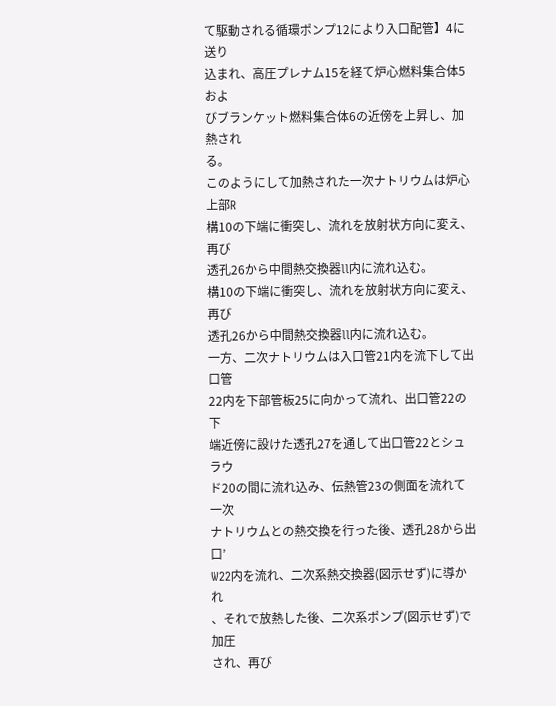て駆動される循環ポンプ12により入口配管】4に送り
込まれ、高圧プレナム15を経て炉心燃料集合体5およ
びブランケット燃料集合体6の近傍を上昇し、加熱され
る。
このようにして加熱された一次ナトリウムは炉心上部R
構10の下端に衝突し、流れを放射状方向に変え、再び
透孔26から中間熱交換器ll内に流れ込む。
構10の下端に衝突し、流れを放射状方向に変え、再び
透孔26から中間熱交換器ll内に流れ込む。
一方、二次ナトリウムは入口管21内を流下して出口管
22内を下部管板25に向かって流れ、出口管22の下
端近傍に設けた透孔27を通して出口管22とシュラウ
ド20の間に流れ込み、伝熱管23の側面を流れて一次
ナトリウムとの熱交換を行った後、透孔28から出口’
W22内を流れ、二次系熱交換器(図示せず)に導かれ
、それで放熱した後、二次系ポンプ(図示せず)で加圧
され、再び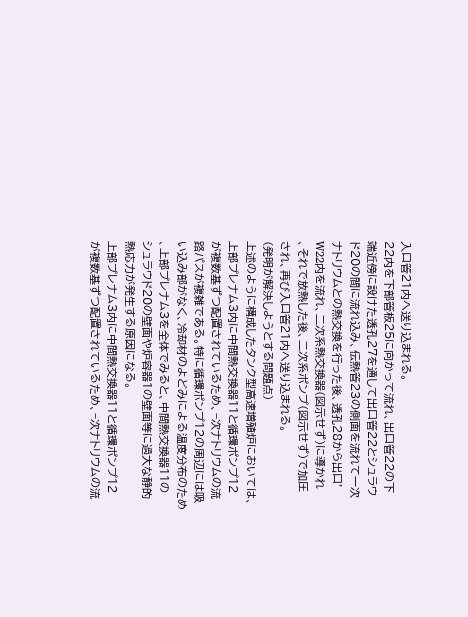入口管21内へ送り込まれる。
22内を下部管板25に向かって流れ、出口管22の下
端近傍に設けた透孔27を通して出口管22とシュラウ
ド20の間に流れ込み、伝熱管23の側面を流れて一次
ナトリウムとの熱交換を行った後、透孔28から出口’
W22内を流れ、二次系熱交換器(図示せず)に導かれ
、それで放熱した後、二次系ポンプ(図示せず)で加圧
され、再び入口管21内へ送り込まれる。
(発明が解決しようとする問題点)
上述のように構成したタンク型高速増殖炉においては、
上部プレナム3内に中間熱交換器11と循環ポンプ12
が複数基ずつ配置されているため、−次ナトリウムの流
路パスが複雑である。特に循環ポンプ12の周辺には吸
い込み部がなく、冷却材のよどみによる温度分布のため
、上部プレナム3を全体でみると、中間熱交換器11の
シュラウド20の壁面や炉容器1の壁面等に過大な静的
熱応力が発生する原因になる。
上部プレナム3内に中間熱交換器11と循環ポンプ12
が複数基ずつ配置されているため、−次ナトリウムの流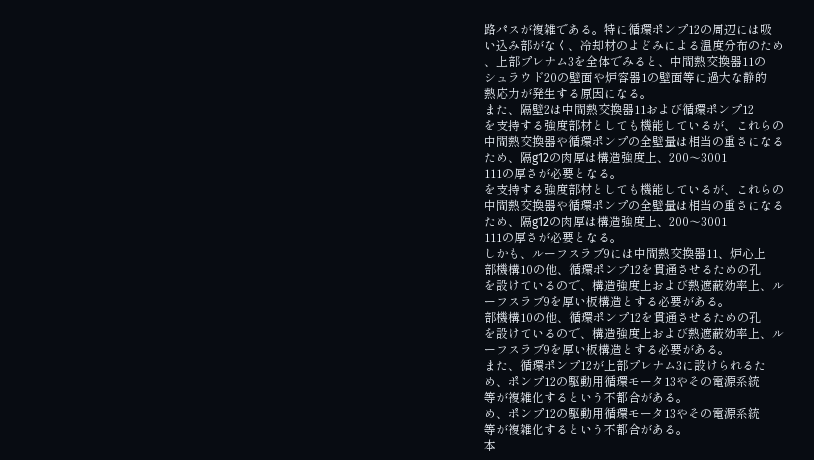路パスが複雑である。特に循環ポンプ12の周辺には吸
い込み部がなく、冷却材のよどみによる温度分布のため
、上部プレナム3を全体でみると、中間熱交換器11の
シュラウド20の壁面や炉容器1の壁面等に過大な静的
熱応力が発生する原因になる。
また、隔壁2は中間熱交換器11および循環ポンプ12
を支持する強度部材としても機能しているが、これらの
中間熱交換器や循環ポンプの全壁量は相当の重さになる
ため、隔g12の肉厚は構造強度上、200〜3001
111の厚さが必要となる。
を支持する強度部材としても機能しているが、これらの
中間熱交換器や循環ポンプの全壁量は相当の重さになる
ため、隔g12の肉厚は構造強度上、200〜3001
111の厚さが必要となる。
しかも、ルーフスラブ9には中間熱交換器11、炉心上
部機構10の他、循環ポンプ12を貫通させるための孔
を設けているので、構造強度上および熱遮蔽効率上、ル
ーフスラブ9を厚い板構造とする必要がある。
部機構10の他、循環ポンプ12を貫通させるための孔
を設けているので、構造強度上および熱遮蔽効率上、ル
ーフスラブ9を厚い板構造とする必要がある。
また、循環ポンプ12が上部プレナム3に設けられるた
め、ポンプ12の駆動用循環モータ13やその電源系統
等が複雑化するという不都合がある。
め、ポンプ12の駆動用循環モータ13やその電源系統
等が複雑化するという不都合がある。
本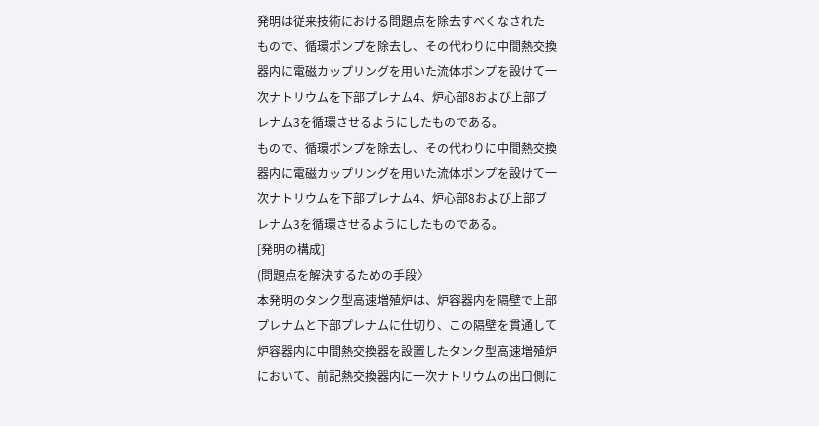発明は従来技術における問題点を除去すべくなされた
もので、循環ポンプを除去し、その代わりに中間熱交換
器内に電磁カップリングを用いた流体ポンプを設けて一
次ナトリウムを下部プレナム4、炉心部8および上部ブ
レナム3を循環させるようにしたものである。
もので、循環ポンプを除去し、その代わりに中間熱交換
器内に電磁カップリングを用いた流体ポンプを設けて一
次ナトリウムを下部プレナム4、炉心部8および上部ブ
レナム3を循環させるようにしたものである。
[発明の構成]
(問題点を解決するための手段〉
本発明のタンク型高速増殖炉は、炉容器内を隔壁で上部
プレナムと下部プレナムに仕切り、この隔壁を貫通して
炉容器内に中間熱交換器を設置したタンク型高速増殖炉
において、前記熱交換器内に一次ナトリウムの出口側に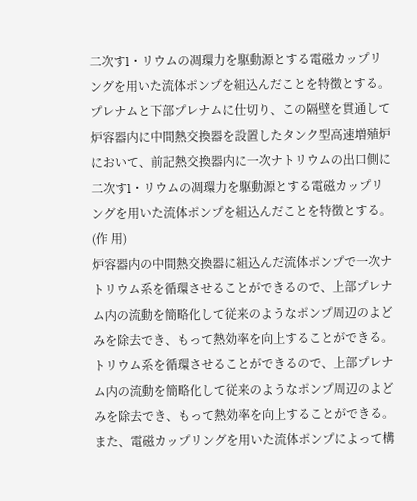二次すl・リウムの凋環力を駆動源とする電磁カップリ
ングを用いた流体ポンプを組込んだことを特徴とする。
プレナムと下部プレナムに仕切り、この隔壁を貫通して
炉容器内に中間熱交換器を設置したタンク型高速増殖炉
において、前記熱交換器内に一次ナトリウムの出口側に
二次すl・リウムの凋環力を駆動源とする電磁カップリ
ングを用いた流体ポンプを組込んだことを特徴とする。
(作 用)
炉容器内の中間熱交換器に組込んだ流体ポンプで一次ナ
トリウム系を循環させることができるので、上部プレナ
ム内の流動を簡略化して従来のようなポンプ周辺のよど
みを除去でき、もって熱効率を向上することができる。
トリウム系を循環させることができるので、上部プレナ
ム内の流動を簡略化して従来のようなポンプ周辺のよど
みを除去でき、もって熱効率を向上することができる。
また、電磁カップリングを用いた流体ポンプによって構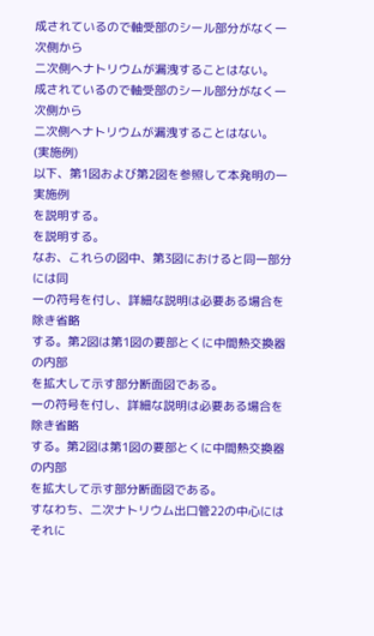成されているので軸受部のシール部分がなく一次側から
二次側へナトリウムが漏洩することはない。
成されているので軸受部のシール部分がなく一次側から
二次側へナトリウムが漏洩することはない。
(実施例)
以下、第1図および第2図を参照して本発明の一実施例
を説明する。
を説明する。
なお、これらの図中、第3図におけると同一部分には同
一の符号を付し、詳細な説明は必要ある場合を除き省略
する。第2図は第1図の要部とくに中間熱交換器の内部
を拡大して示す部分断面図である。
一の符号を付し、詳細な説明は必要ある場合を除き省略
する。第2図は第1図の要部とくに中間熱交換器の内部
を拡大して示す部分断面図である。
すなわち、二次ナトリウム出口管22の中心にはそれに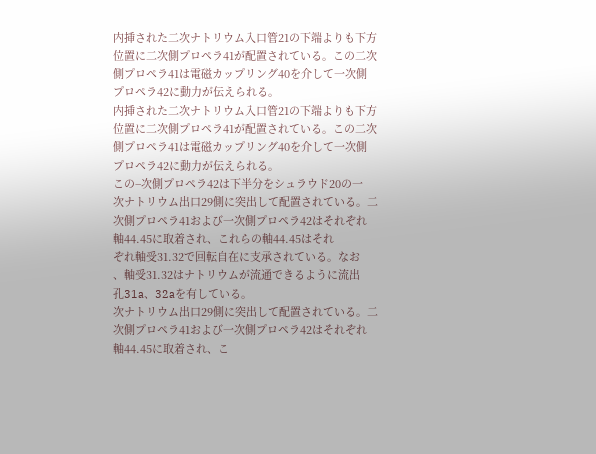内挿された二次ナトリウム入口管21の下端よりも下方
位置に二次側プロペラ41が配置されている。この二次
側プロペラ41は電磁カップリング40を介して一次側
プロペラ42に動力が伝えられる。
内挿された二次ナトリウム入口管21の下端よりも下方
位置に二次側プロペラ41が配置されている。この二次
側プロペラ41は電磁カップリング40を介して一次側
プロペラ42に動力が伝えられる。
この−次側プロペラ42は下半分をシュラウド20の一
次ナトリウム出口29側に突出して配置されている。二
次側プロペラ41および一次側プロペラ42はそれぞれ
軸44.45に取着され、これらの軸44.45はそれ
ぞれ軸受31.32で回転自在に支承されている。なお
、軸受31.32はナトリウムが流通できるように流出
孔31a、32aを有している。
次ナトリウム出口29側に突出して配置されている。二
次側プロペラ41および一次側プロペラ42はそれぞれ
軸44.45に取着され、こ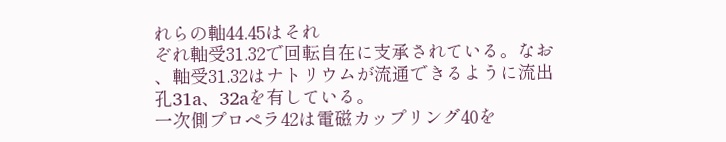れらの軸44.45はそれ
ぞれ軸受31.32で回転自在に支承されている。なお
、軸受31.32はナトリウムが流通できるように流出
孔31a、32aを有している。
一次側プロペラ42は電磁カップリング40を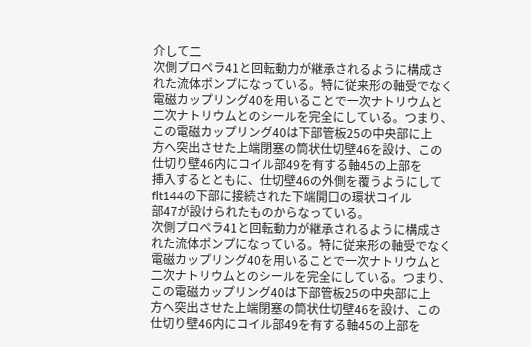介して二
次側プロペラ41と回転動力が継承されるように構成さ
れた流体ポンプになっている。特に従来形の軸受でなく
電磁カップリング40を用いることで一次ナトリウムと
二次ナトリウムとのシールを完全にしている。つまり、
この電磁カップリング40は下部管板25の中央部に上
方へ突出させた上端閉塞の筒状仕切壁46を設け、この
仕切り壁46内にコイル部49を有する軸45の上部を
挿入するとともに、仕切壁46の外側を覆うようにして
flt144の下部に接続された下端開口の環状コイル
部47が設けられたものからなっている。
次側プロペラ41と回転動力が継承されるように構成さ
れた流体ポンプになっている。特に従来形の軸受でなく
電磁カップリング40を用いることで一次ナトリウムと
二次ナトリウムとのシールを完全にしている。つまり、
この電磁カップリング40は下部管板25の中央部に上
方へ突出させた上端閉塞の筒状仕切壁46を設け、この
仕切り壁46内にコイル部49を有する軸45の上部を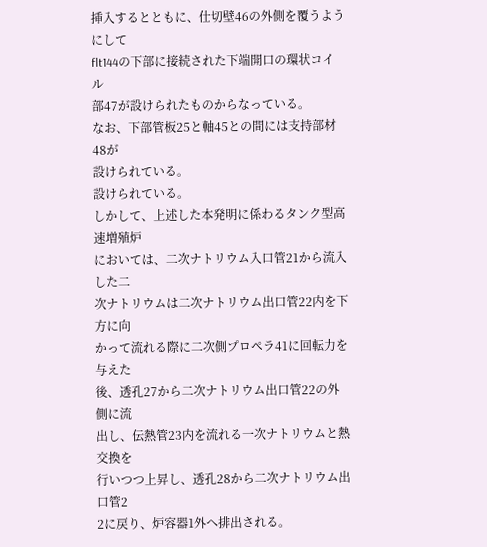挿入するとともに、仕切壁46の外側を覆うようにして
flt144の下部に接続された下端開口の環状コイル
部47が設けられたものからなっている。
なお、下部管板25と軸45との間には支持部材48が
設けられている。
設けられている。
しかして、上述した本発明に係わるタンク型高速増殖炉
においては、二次ナトリウム入口管21から流入した二
次ナトリウムは二次ナトリウム出口管22内を下方に向
かって流れる際に二次側プロペラ41に回転力を与えた
後、透孔27から二次ナトリウム出口管22の外側に流
出し、伝熱管23内を流れる一次ナトリウムと熱交換を
行いつつ上昇し、透孔28から二次ナトリウム出口管2
2に戻り、炉容器1外へ排出される。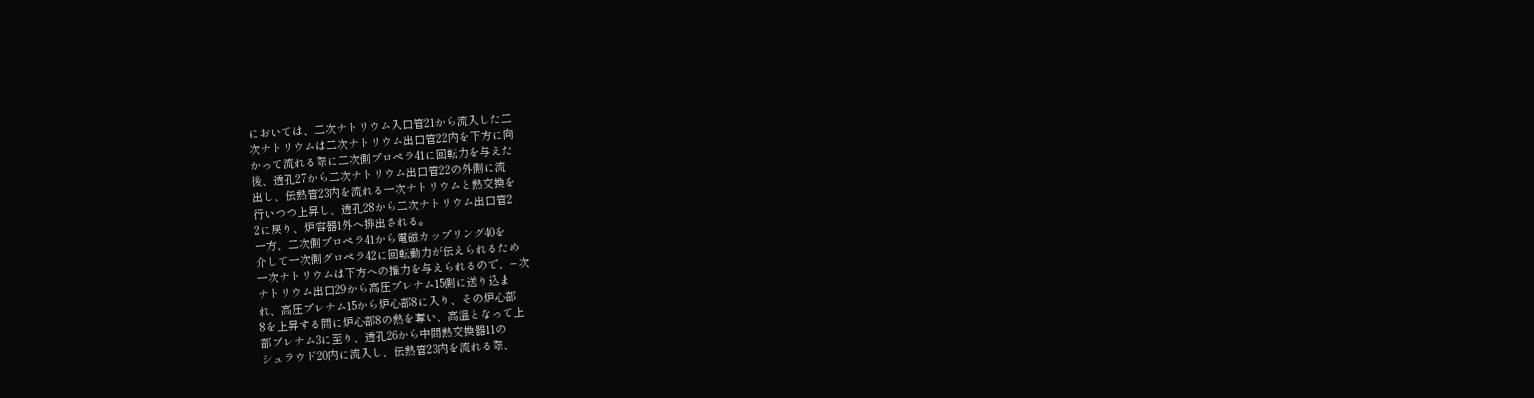においては、二次ナトリウム入口管21から流入した二
次ナトリウムは二次ナトリウム出口管22内を下方に向
かって流れる際に二次側プロペラ41に回転力を与えた
後、透孔27から二次ナトリウム出口管22の外側に流
出し、伝熱管23内を流れる一次ナトリウムと熱交換を
行いつつ上昇し、透孔28から二次ナトリウム出口管2
2に戻り、炉容器1外へ排出される。
一方、二次側プロペラ41から電磁カップリング40を
介して一次側グロペラ42に回転動力が伝えられるため
一次ナトリウムは下方への推力を与えられるので、−次
ナトリウム出口29から高圧プレナム15側に送り込ま
れ、高圧プレナム15から炉心部8に入り、その炉心部
8を上昇する間に炉心部8の熱を奪い、高温となって上
部ブレナム3に至り、透孔26から中間熱交換器11の
シュラウド20内に流入し、伝熱管23内を流れる際、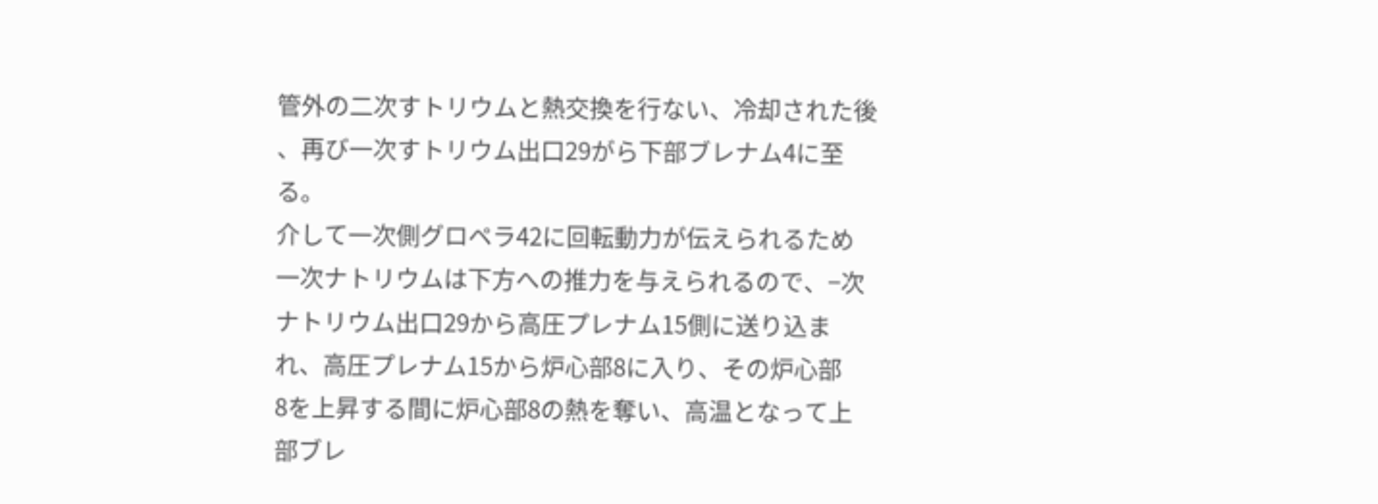管外の二次すトリウムと熱交換を行ない、冷却された後
、再び一次すトリウム出口29がら下部ブレナム4に至
る。
介して一次側グロペラ42に回転動力が伝えられるため
一次ナトリウムは下方への推力を与えられるので、−次
ナトリウム出口29から高圧プレナム15側に送り込ま
れ、高圧プレナム15から炉心部8に入り、その炉心部
8を上昇する間に炉心部8の熱を奪い、高温となって上
部ブレ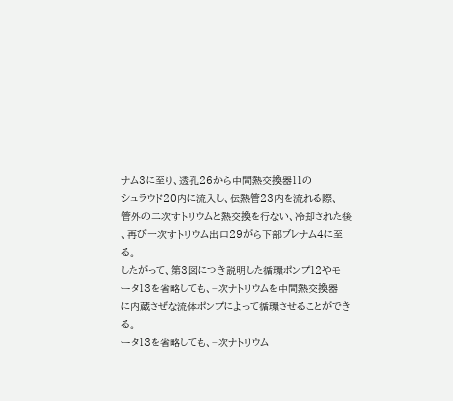ナム3に至り、透孔26から中間熱交換器11の
シュラウド20内に流入し、伝熱管23内を流れる際、
管外の二次すトリウムと熱交換を行ない、冷却された後
、再び一次すトリウム出口29がら下部ブレナム4に至
る。
したがって、第3図につき説明した循環ポンプ12やモ
ータ13を省略しても、−次ナトリウムを中間熱交換器
に内蔵さぜな流体ポンプによって循環させることができ
る。
ータ13を省略しても、−次ナトリウム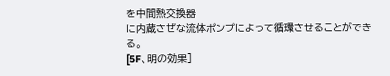を中間熱交換器
に内蔵さぜな流体ポンプによって循環させることができ
る。
[5F、明の効果]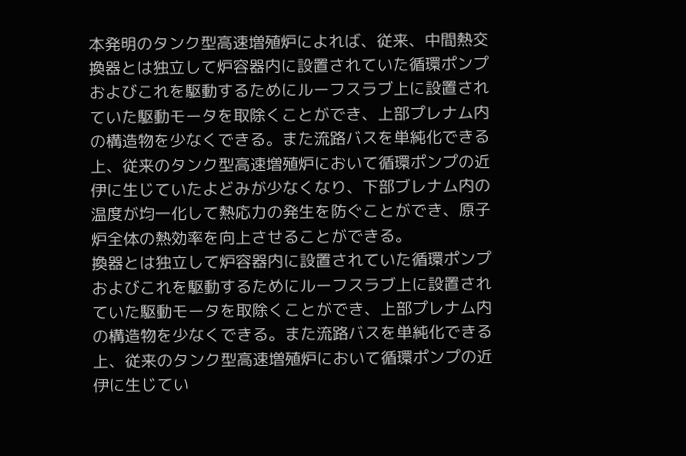本発明のタンク型高速増殖炉によれば、従来、中間熱交
換器とは独立して炉容器内に設置されていた循環ポンプ
およびこれを駆動するためにルーフスラブ上に設置され
ていた駆動モータを取除くことができ、上部プレナム内
の構造物を少なくできる。また流路バスを単純化できる
上、従来のタンク型高速増殖炉において循環ポンプの近
伊に生じていたよどみが少なくなり、下部ブレナム内の
温度が均一化して熱応力の発生を防ぐことができ、原子
炉全体の熱効率を向上させることができる。
換器とは独立して炉容器内に設置されていた循環ポンプ
およびこれを駆動するためにルーフスラブ上に設置され
ていた駆動モータを取除くことができ、上部プレナム内
の構造物を少なくできる。また流路バスを単純化できる
上、従来のタンク型高速増殖炉において循環ポンプの近
伊に生じてい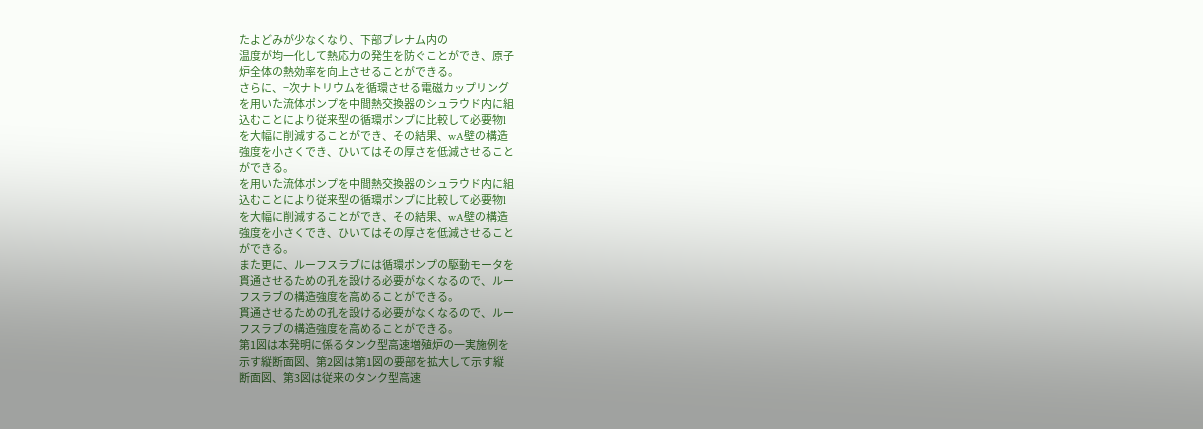たよどみが少なくなり、下部ブレナム内の
温度が均一化して熱応力の発生を防ぐことができ、原子
炉全体の熱効率を向上させることができる。
さらに、−次ナトリウムを循環させる電磁カップリング
を用いた流体ポンプを中間熱交換器のシュラウド内に組
込むことにより従来型の循環ポンプに比較して必要物l
を大幅に削減することができ、その結果、wA壁の構造
強度を小さくでき、ひいてはその厚さを低減させること
ができる。
を用いた流体ポンプを中間熱交換器のシュラウド内に組
込むことにより従来型の循環ポンプに比較して必要物l
を大幅に削減することができ、その結果、wA壁の構造
強度を小さくでき、ひいてはその厚さを低減させること
ができる。
また更に、ルーフスラブには循環ポンプの駆動モータを
貫通させるための孔を設ける必要がなくなるので、ルー
フスラブの構造強度を高めることができる。
貫通させるための孔を設ける必要がなくなるので、ルー
フスラブの構造強度を高めることができる。
第1図は本発明に係るタンク型高速増殖炉の一実施例を
示す縦断面図、第2図は第1図の要部を拡大して示す縦
断面図、第3図は従来のタンク型高速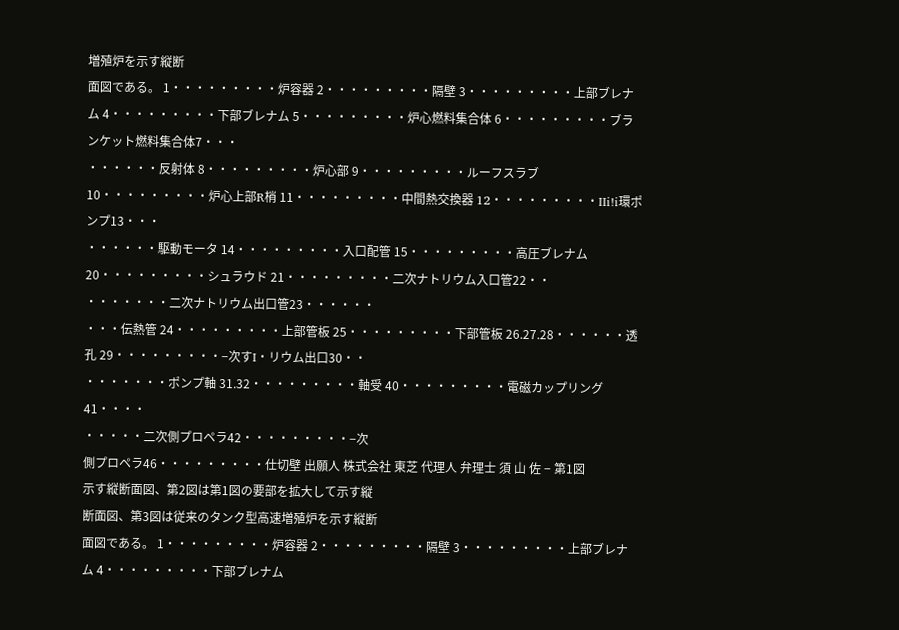増殖炉を示す縦断
面図である。 1・・・・・・・・・炉容器 2・・・・・・・・・隔壁 3・・・・・・・・・上部ブレナム 4・・・・・・・・・下部ブレナム 5・・・・・・・・・炉心燃料集合体 6・・・・・・・・・ブランケット燃料集合体7・・・
・・・・・・反射体 8・・・・・・・・・炉心部 9・・・・・・・・・ルーフスラブ 10・・・・・・・・・炉心上部R梢 11・・・・・・・・・中間熱交換器 12・・・・・・・・・IIi!i環ポンプ13・・・
・・・・・・駆動モータ 14・・・・・・・・・入口配管 15・・・・・・・・・高圧ブレナム 20・・・・・・・・・シュラウド 21・・・・・・・・・二次ナトリウム入口管22・・
・・・・・・・二次ナトリウム出口管23・・・・・・
・・・伝熱管 24・・・・・・・・・上部管板 25・・・・・・・・・下部管板 26.27.28・・・・・・透孔 29・・・・・・・・・−次すI・リウム出口30・・
・・・・・・・ポンプ軸 31.32・・・・・・・・・軸受 40・・・・・・・・・電磁カップリング41・・・・
・・・・・二次側プロペラ42・・・・・・・・・−次
側プロペラ46・・・・・・・・・仕切壁 出願人 株式会社 東芝 代理人 弁理士 須 山 佐 − 第1図
示す縦断面図、第2図は第1図の要部を拡大して示す縦
断面図、第3図は従来のタンク型高速増殖炉を示す縦断
面図である。 1・・・・・・・・・炉容器 2・・・・・・・・・隔壁 3・・・・・・・・・上部ブレナム 4・・・・・・・・・下部ブレナム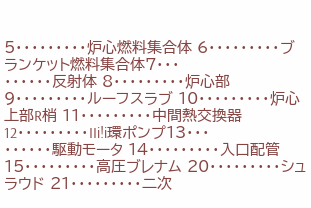5・・・・・・・・・炉心燃料集合体 6・・・・・・・・・ブランケット燃料集合体7・・・
・・・・・・反射体 8・・・・・・・・・炉心部 9・・・・・・・・・ルーフスラブ 10・・・・・・・・・炉心上部R梢 11・・・・・・・・・中間熱交換器 12・・・・・・・・・IIi!i環ポンプ13・・・
・・・・・・駆動モータ 14・・・・・・・・・入口配管 15・・・・・・・・・高圧ブレナム 20・・・・・・・・・シュラウド 21・・・・・・・・・二次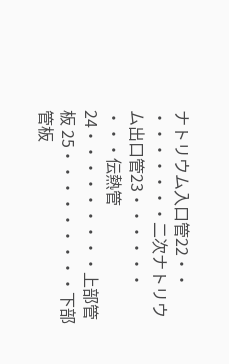ナトリウム入口管22・・
・・・・・・・二次ナトリウム出口管23・・・・・・
・・・伝熱管 24・・・・・・・・・上部管板 25・・・・・・・・・下部管板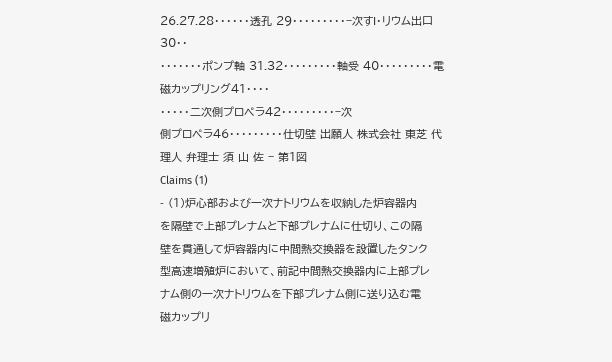26.27.28・・・・・・透孔 29・・・・・・・・・−次すI・リウム出口30・・
・・・・・・・ポンプ軸 31.32・・・・・・・・・軸受 40・・・・・・・・・電磁カップリング41・・・・
・・・・・二次側プロペラ42・・・・・・・・・−次
側プロペラ46・・・・・・・・・仕切壁 出願人 株式会社 東芝 代理人 弁理士 須 山 佐 − 第1図
Claims (1)
- (1)炉心部および一次ナトリウムを収納した炉容器内
を隔壁で上部プレナムと下部プレナムに仕切り、この隔
壁を貫通して炉容器内に中間熱交換器を設置したタンク
型高速増殖炉において、前記中間熱交換器内に上部プレ
ナム側の一次ナトリウムを下部プレナム側に送り込む電
磁カップリ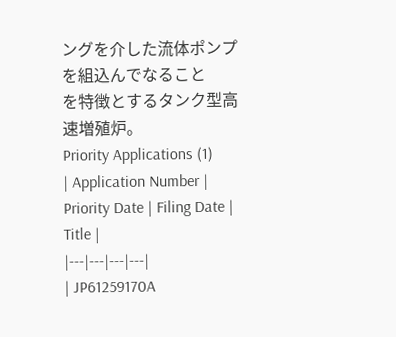ングを介した流体ポンプを組込んでなること
を特徴とするタンク型高速増殖炉。
Priority Applications (1)
| Application Number | Priority Date | Filing Date | Title |
|---|---|---|---|
| JP61259170A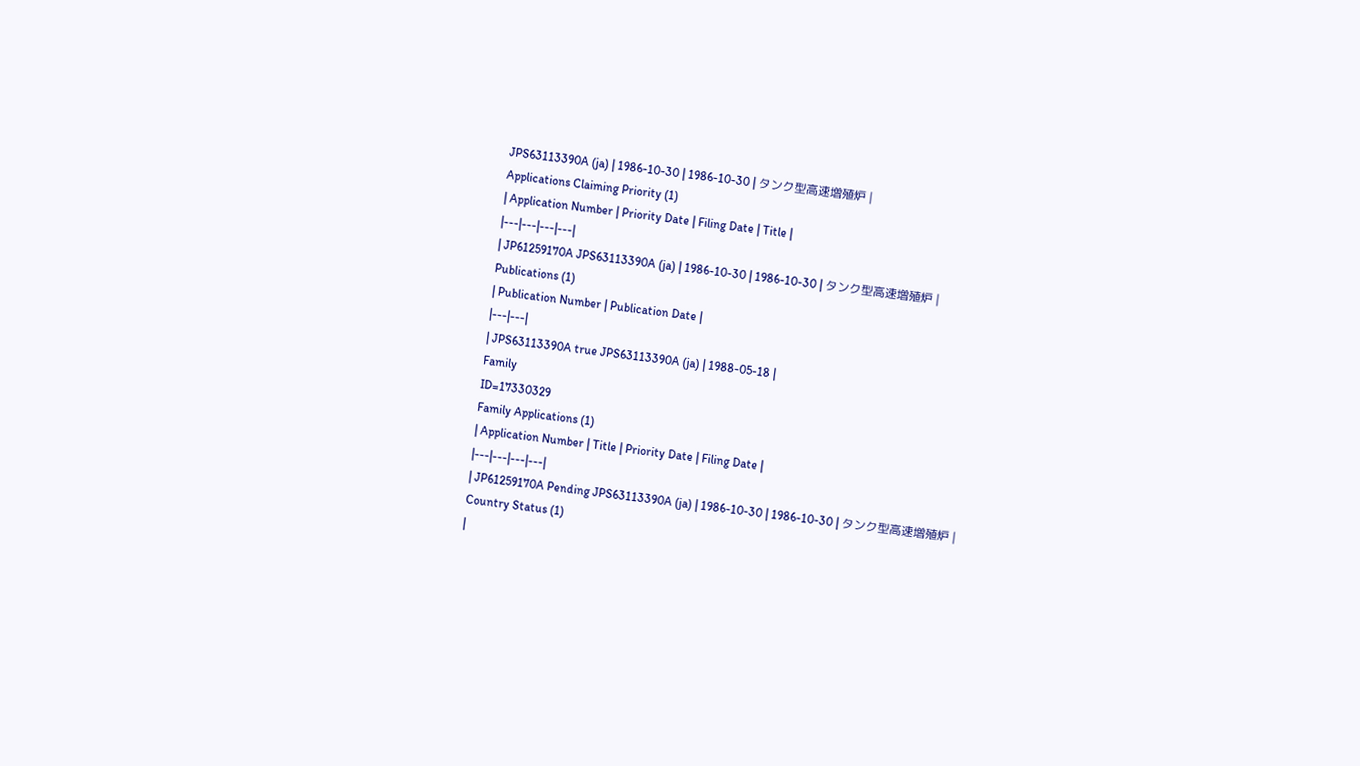JPS63113390A (ja) | 1986-10-30 | 1986-10-30 | タンク型高速増殖炉 |
Applications Claiming Priority (1)
| Application Number | Priority Date | Filing Date | Title |
|---|---|---|---|
| JP61259170A JPS63113390A (ja) | 1986-10-30 | 1986-10-30 | タンク型高速増殖炉 |
Publications (1)
| Publication Number | Publication Date |
|---|---|
| JPS63113390A true JPS63113390A (ja) | 1988-05-18 |
Family
ID=17330329
Family Applications (1)
| Application Number | Title | Priority Date | Filing Date |
|---|---|---|---|
| JP61259170A Pending JPS63113390A (ja) | 1986-10-30 | 1986-10-30 | タンク型高速増殖炉 |
Country Status (1)
|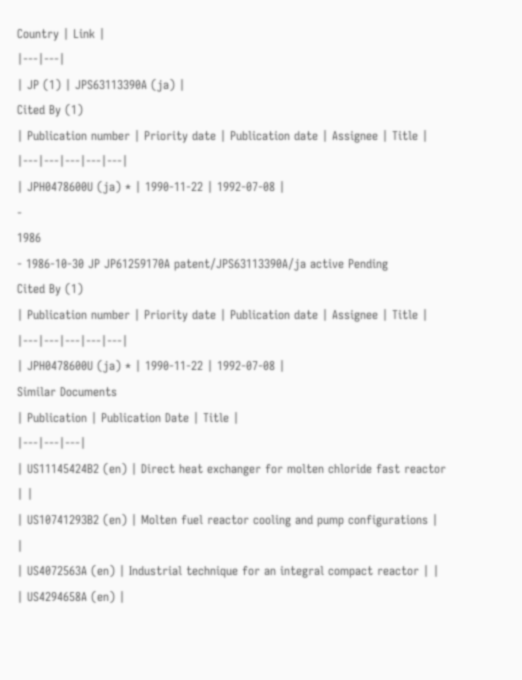Country | Link |
|---|---|
| JP (1) | JPS63113390A (ja) |
Cited By (1)
| Publication number | Priority date | Publication date | Assignee | Title |
|---|---|---|---|---|
| JPH0478600U (ja) * | 1990-11-22 | 1992-07-08 |
-
1986
- 1986-10-30 JP JP61259170A patent/JPS63113390A/ja active Pending
Cited By (1)
| Publication number | Priority date | Publication date | Assignee | Title |
|---|---|---|---|---|
| JPH0478600U (ja) * | 1990-11-22 | 1992-07-08 |
Similar Documents
| Publication | Publication Date | Title |
|---|---|---|
| US11145424B2 (en) | Direct heat exchanger for molten chloride fast reactor | |
| US10741293B2 (en) | Molten fuel reactor cooling and pump configurations | |
| US4072563A (en) | Industrial technique for an integral compact reactor | |
| US4294658A (en) |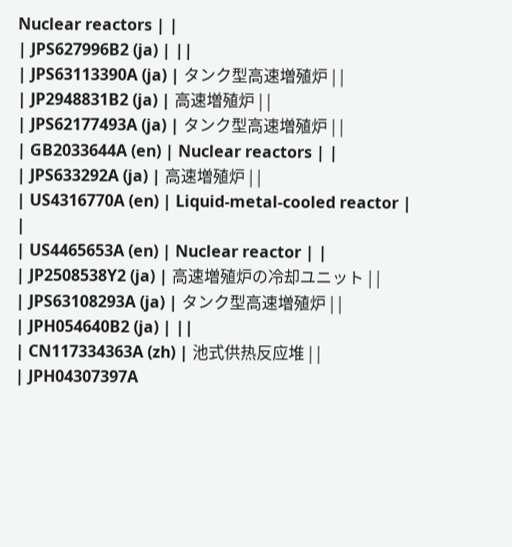Nuclear reactors | |
| JPS627996B2 (ja) | ||
| JPS63113390A (ja) | タンク型高速増殖炉 | |
| JP2948831B2 (ja) | 高速増殖炉 | |
| JPS62177493A (ja) | タンク型高速増殖炉 | |
| GB2033644A (en) | Nuclear reactors | |
| JPS633292A (ja) | 高速増殖炉 | |
| US4316770A (en) | Liquid-metal-cooled reactor | |
| US4465653A (en) | Nuclear reactor | |
| JP2508538Y2 (ja) | 高速増殖炉の冷却ユニット | |
| JPS63108293A (ja) | タンク型高速増殖炉 | |
| JPH054640B2 (ja) | ||
| CN117334363A (zh) | 池式供热反应堆 | |
| JPH04307397A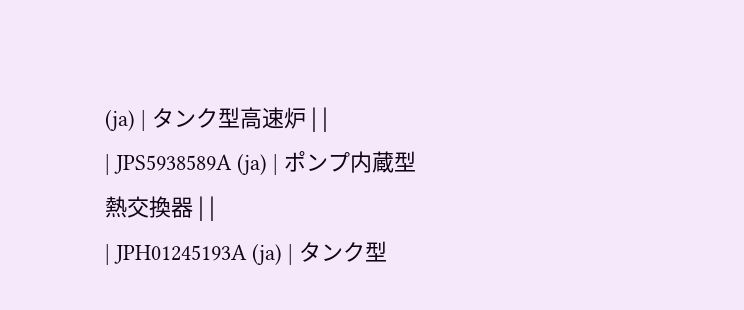(ja) | タンク型高速炉 | |
| JPS5938589A (ja) | ポンプ内蔵型熱交換器 | |
| JPH01245193A (ja) | タンク型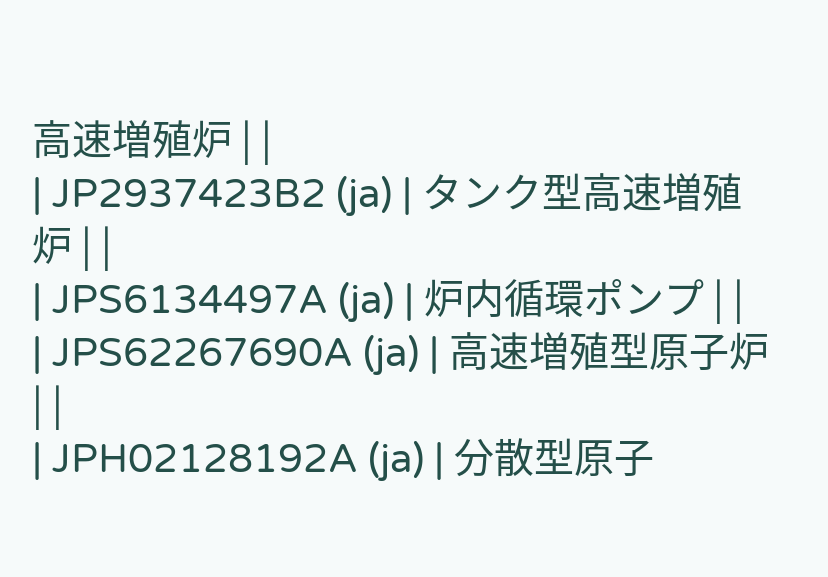高速増殖炉 | |
| JP2937423B2 (ja) | タンク型高速増殖炉 | |
| JPS6134497A (ja) | 炉内循環ポンプ | |
| JPS62267690A (ja) | 高速増殖型原子炉 | |
| JPH02128192A (ja) | 分散型原子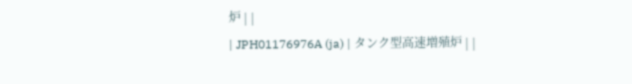炉 | |
| JPH01176976A (ja) | タンク型高速増殖炉 | |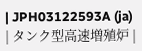| JPH03122593A (ja) | タンク型高速増殖炉 |